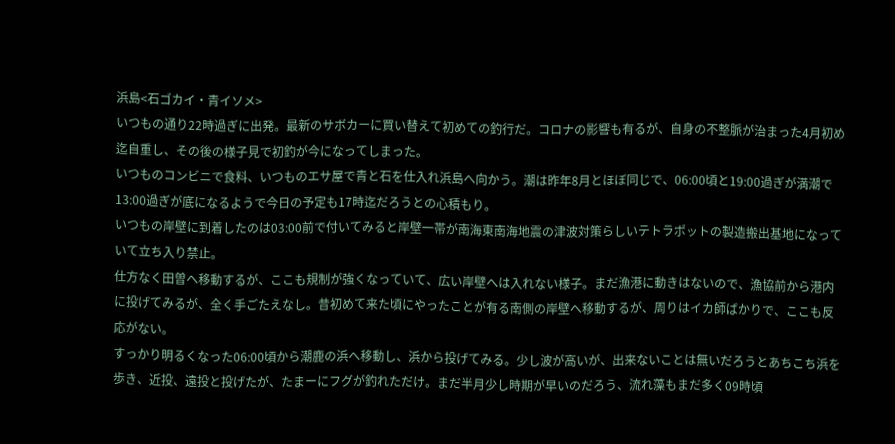浜島<石ゴカイ・青イソメ>
いつもの通り22時過ぎに出発。最新のサボカーに買い替えて初めての釣行だ。コロナの影響も有るが、自身の不整脈が治まった4月初め迄自重し、その後の様子見で初釣が今になってしまった。
いつものコンビニで食料、いつものエサ屋で青と石を仕入れ浜島へ向かう。潮は昨年8月とほぼ同じで、06:00頃と19:00過ぎが満潮で13:00過ぎが底になるようで今日の予定も17時迄だろうとの心積もり。
いつもの岸壁に到着したのは03:00前で付いてみると岸壁一帯が南海東南海地震の津波対策らしいテトラポットの製造搬出基地になっていて立ち入り禁止。
仕方なく田曽へ移動するが、ここも規制が強くなっていて、広い岸壁へは入れない様子。まだ漁港に動きはないので、漁協前から港内に投げてみるが、全く手ごたえなし。昔初めて来た頃にやったことが有る南側の岸壁へ移動するが、周りはイカ師ばかりで、ここも反応がない。
すっかり明るくなった06:00頃から潮鹿の浜へ移動し、浜から投げてみる。少し波が高いが、出来ないことは無いだろうとあちこち浜を歩き、近投、遠投と投げたが、たまーにフグが釣れただけ。まだ半月少し時期が早いのだろう、流れ藻もまだ多く09時頃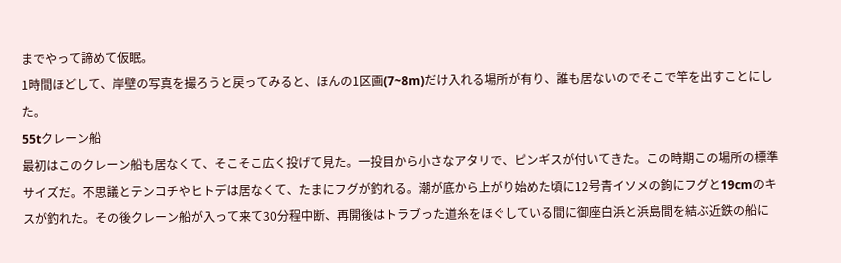までやって諦めて仮眠。
1時間ほどして、岸壁の写真を撮ろうと戻ってみると、ほんの1区画(7~8m)だけ入れる場所が有り、誰も居ないのでそこで竿を出すことにした。
55tクレーン船
最初はこのクレーン船も居なくて、そこそこ広く投げて見た。一投目から小さなアタリで、ピンギスが付いてきた。この時期この場所の標準サイズだ。不思議とテンコチやヒトデは居なくて、たまにフグが釣れる。潮が底から上がり始めた頃に12号青イソメの鉤にフグと19cmのキスが釣れた。その後クレーン船が入って来て30分程中断、再開後はトラブった道糸をほぐしている間に御座白浜と浜島間を結ぶ近鉄の船に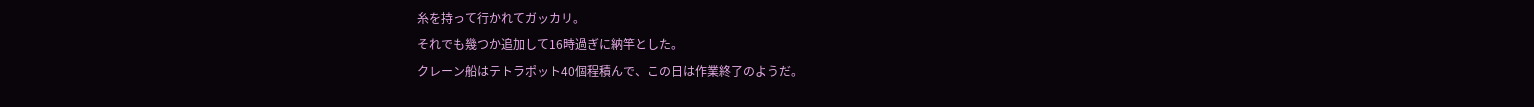糸を持って行かれてガッカリ。
それでも幾つか追加して16時過ぎに納竿とした。
クレーン船はテトラポット40個程積んで、この日は作業終了のようだ。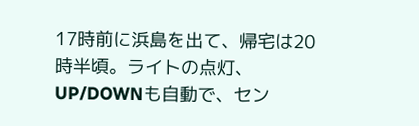17時前に浜島を出て、帰宅は20時半頃。ライトの点灯、UP/DOWNも自動で、セン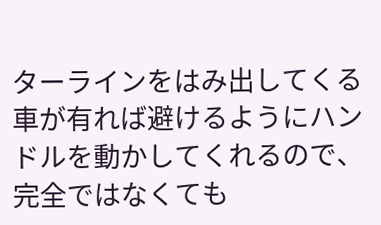ターラインをはみ出してくる車が有れば避けるようにハンドルを動かしてくれるので、完全ではなくても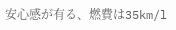安心感が有る、燃費は35km/l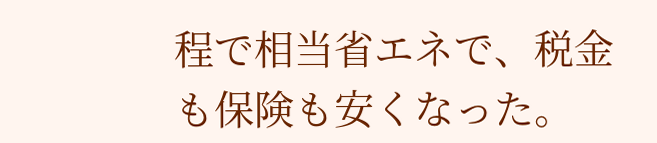程で相当省エネで、税金も保険も安くなった。